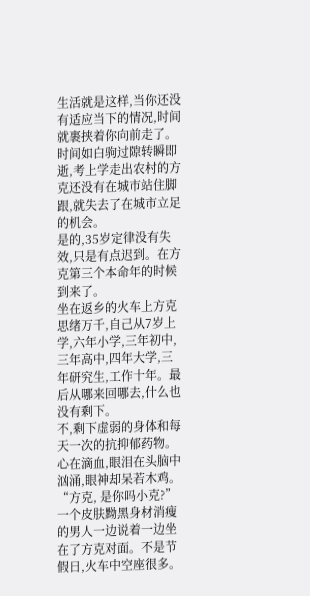生活就是这样,当你还没有适应当下的情况,时间就裹挟着你向前走了。
时间如白驹过隙转瞬即逝,考上学走出农村的方克还没有在城市站住脚跟,就失去了在城市立足的机会。
是的,35岁定律没有失效,只是有点迟到。在方克第三个本命年的时候到来了。
坐在返乡的火车上方克思绪万千,自己从7岁上学,六年小学,三年初中,三年高中,四年大学,三年研究生,工作十年。最后从哪来回哪去,什么也没有剩下。
不,剩下虚弱的身体和每天一次的抗抑郁药物。
心在滴血,眼泪在头脑中汹涌,眼神却呆若木鸡。
“方克, 是你吗小克?”一个皮肤黝黑身材消瘦的男人一边说着一边坐在了方克对面。不是节假日,火车中空座很多。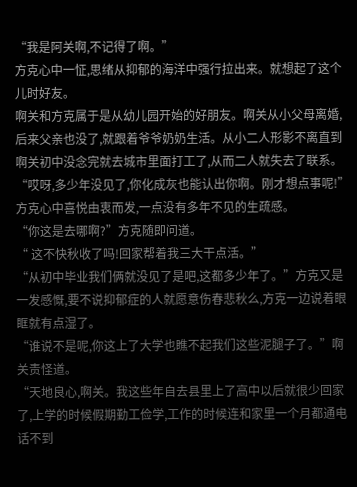“我是阿关啊,不记得了啊。”
方克心中一怔,思绪从抑郁的海洋中强行拉出来。就想起了这个儿时好友。
啊关和方克属于是从幼儿园开始的好朋友。啊关从小父母离婚,后来父亲也没了,就跟着爷爷奶奶生活。从小二人形影不离直到啊关初中没念完就去城市里面打工了,从而二人就失去了联系。
“哎呀,多少年没见了,你化成灰也能认出你啊。刚才想点事呢!”方克心中喜悦由衷而发,一点没有多年不见的生疏感。
“你这是去哪啊?”方克随即问道。
“ 这不快秋收了吗!回家帮着我三大干点活。”
“从初中毕业我们俩就没见了是吧,这都多少年了。”方克又是一发感慨,要不说抑郁症的人就愿意伤春悲秋么,方克一边说着眼眶就有点湿了。
“谁说不是呢,你这上了大学也瞧不起我们这些泥腿子了。”啊关责怪道。
“天地良心,啊关。我这些年自去县里上了高中以后就很少回家了,上学的时候假期勤工俭学,工作的时候连和家里一个月都通电话不到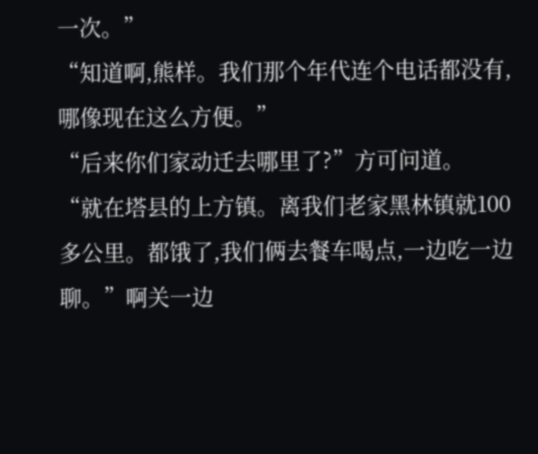一次。”
“知道啊,熊样。我们那个年代连个电话都没有,哪像现在这么方便。”
“后来你们家动迁去哪里了?”方可问道。
“就在塔县的上方镇。离我们老家黑林镇就100多公里。都饿了,我们俩去餐车喝点,一边吃一边聊。”啊关一边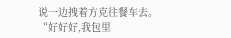说一边拽着方克往餐车去。
“好好好,我包里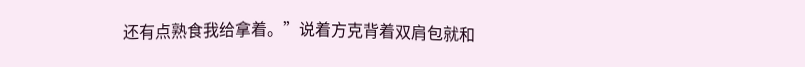还有点熟食我给拿着。”说着方克背着双肩包就和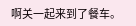啊关一起来到了餐车。